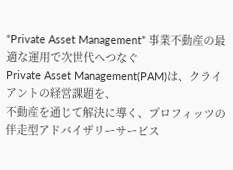“Private Asset Management” 事業不動産の最適な運用で次世代へつなぐ
Private Asset Management(PAM)は、クライアントの経営課題を、
不動産を通じて解決に導く、プロフィッツの伴走型アドバイザリーサービス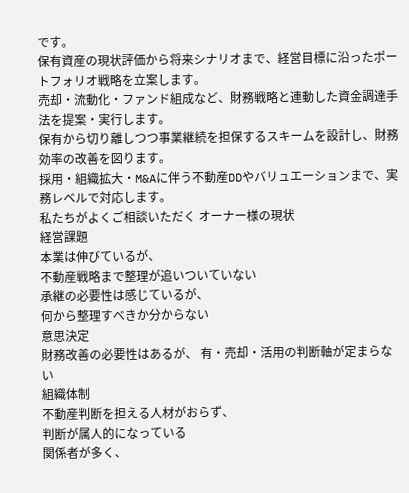です。
保有資産の現状評価から将来シナリオまで、経営目標に沿ったポートフォリオ戦略を立案します。
売却・流動化・ファンド組成など、財務戦略と連動した資金調達手法を提案・実行します。
保有から切り離しつつ事業継続を担保するスキームを設計し、財務効率の改善を図ります。
採用・組織拡大・M&Aに伴う不動産DDやバリュエーションまで、実務レベルで対応します。
私たちがよくご相談いただく オーナー様の現状
経営課題
本業は伸びているが、
不動産戦略まで整理が追いついていない
承継の必要性は感じているが、
何から整理すべきか分からない
意思決定
財務改善の必要性はあるが、 有・売却・活用の判断軸が定まらない
組織体制
不動産判断を担える人材がおらず、
判断が属人的になっている
関係者が多く、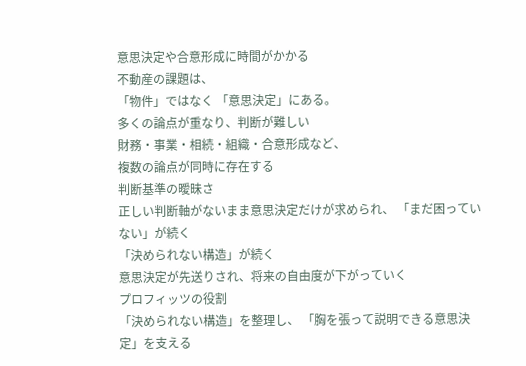意思決定や合意形成に時間がかかる
不動産の課題は、
「物件」ではなく 「意思決定」にある。
多くの論点が重なり、判断が難しい
財務・事業・相続・組織・合意形成など、
複数の論点が同時に存在する
判断基準の曖昧さ
正しい判断軸がないまま意思決定だけが求められ、 「まだ困っていない」が続く
「決められない構造」が続く
意思決定が先送りされ、将来の自由度が下がっていく
プロフィッツの役割
「決められない構造」を整理し、 「胸を張って説明できる意思決定」を支える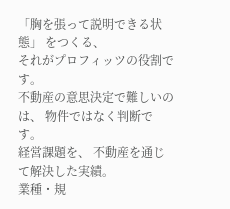「胸を張って説明できる状態」 をつくる、
それがプロフィッツの役割です。
不動産の意思決定で難しいのは、 物件ではなく判断です。
経営課題を、 不動産を通じて解決した実績。
業種・規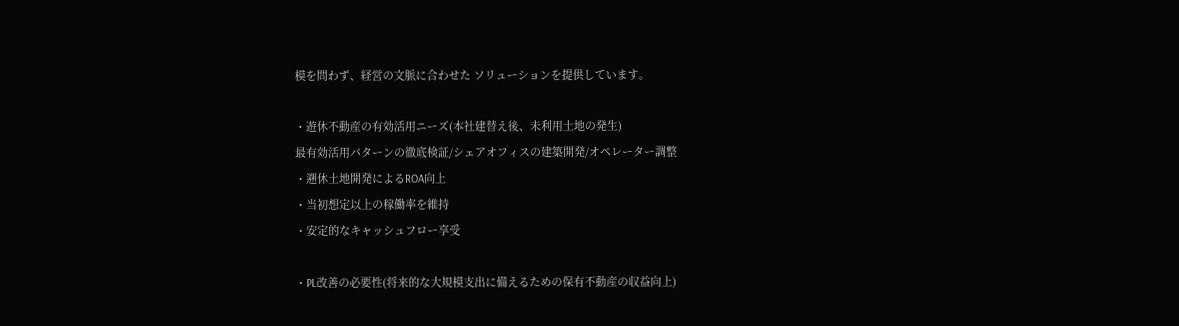模を問わず、経営の文脈に合わせた ソリューションを提供しています。

・遊休不動産の有効活用ニーズ(本社建替え後、未利用土地の発生)
最有効活用パターンの徹底検証/シェアオフィスの建築開発/オペレーター調整
・遡休土地開発によるROA向上
・当初想定以上の稼働率を維持
・安定的なキャッシュフロー享受

・PL改善の必要性(将来的な大規模支出に備えるための保有不動産の収益向上)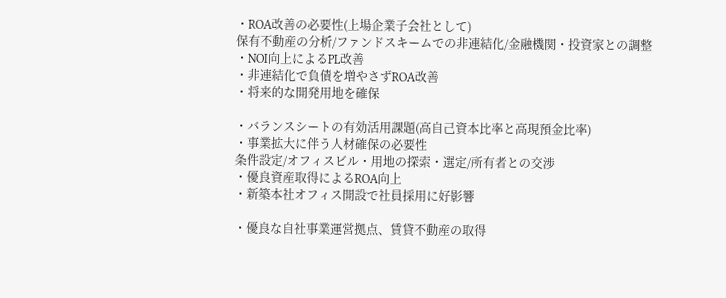・ROA改善の必要性(上場企業子会社として)
保有不動産の分析/ファンドスキームでの非連結化/金融機関・投資家との調整
・NOI向上によるPL改善
・非連結化で負債を増やさずROA改善
・将来的な開発用地を確保

・バランスシートの有効活用課題(高自己資本比率と高現預金比率)
・事業拡大に伴う人材確保の必要性
条件設定/オフィスビル・用地の探索・選定/所有者との交渉
・優良資産取得によるROA向上
・新築本社オフィス開設で社員採用に好影響

・優良な自社事業運営拠点、賃貸不動産の取得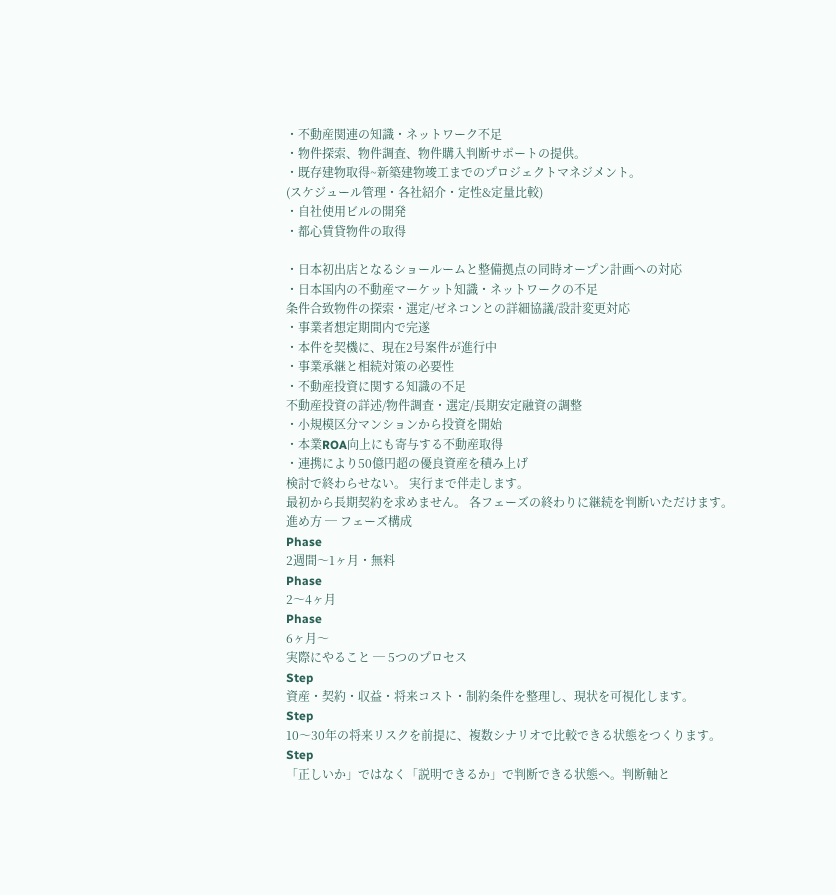・不動産関連の知識・ネットワーク不足
・物件探索、物件調査、物件購入判断サポートの提供。
・既存建物取得~新築建物竣工までのプロジェクトマネジメント。
(スケジュール管理・各社紹介・定性&定量比較)
・自社使用ビルの開発
・都心賃貸物件の取得

・日本初出店となるショールームと整備拠点の同時オープン計画への対応
・日本国内の不動産マーケット知識・ネットワークの不足
条件合致物件の探索・選定/ゼネコンとの詳細協議/設計変更対応
・事業者想定期間内で完遂
・本件を契機に、現在2号案件が進行中
・事業承継と相続対策の必要性
・不動産投資に関する知識の不足
不動産投資の詳述/物件調査・選定/長期安定融資の調整
・小規模区分マンションから投資を開始
・本業ROA向上にも寄与する不動産取得
・連携により50億円超の優良資産を積み上げ
検討で終わらせない。 実行まで伴走します。
最初から長期契約を求めません。 各フェーズの終わりに継続を判断いただけます。
進め方 ─ フェーズ構成
Phase
2週間〜1ヶ月・無料
Phase
2〜4ヶ月
Phase
6ヶ月〜
実際にやること ─ 5つのプロセス
Step
資産・契約・収益・将来コスト・制約条件を整理し、現状を可視化します。
Step
10〜30年の将来リスクを前提に、複数シナリオで比較できる状態をつくります。
Step
「正しいか」ではなく「説明できるか」で判断できる状態へ。判断軸と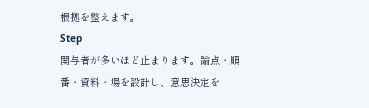根拠を整えます。
Step
関与者が多いほど止まります。論点・順番・資料・場を設計し、意思決定を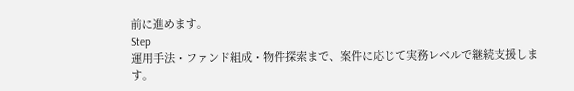前に進めます。
Step
運用手法・ファンド組成・物件探索まで、案件に応じて実務レベルで継続支援します。